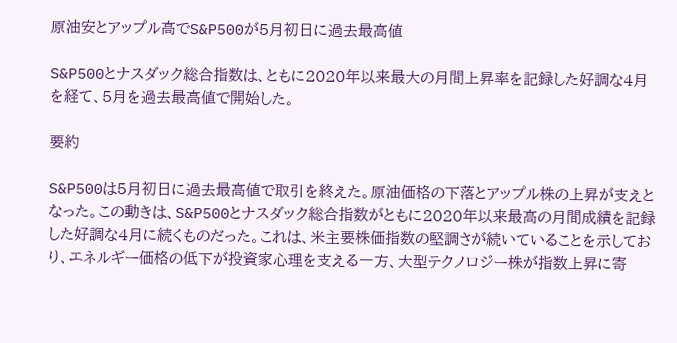原油安とアップル高でS&P500が5月初日に過去最高値

S&P500とナスダック総合指数は、ともに2020年以来最大の月間上昇率を記録した好調な4月を経て、5月を過去最高値で開始した。

要約

S&P500は5月初日に過去最高値で取引を終えた。原油価格の下落とアップル株の上昇が支えとなった。この動きは、S&P500とナスダック総合指数がともに2020年以来最高の月間成績を記録した好調な4月に続くものだった。これは、米主要株価指数の堅調さが続いていることを示しており、エネルギー価格の低下が投資家心理を支える一方、大型テクノロジー株が指数上昇に寄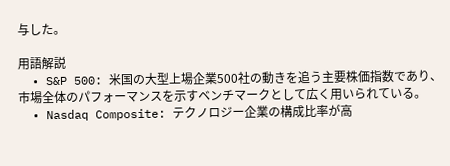与した。

用語解説
  • S&P 500: 米国の大型上場企業500社の動きを追う主要株価指数であり、市場全体のパフォーマンスを示すベンチマークとして広く用いられている。
  • Nasdaq Composite: テクノロジー企業の構成比率が高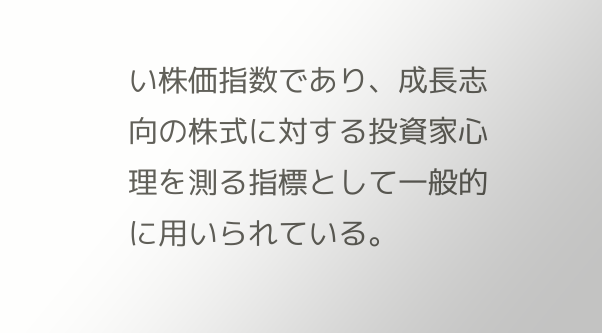い株価指数であり、成長志向の株式に対する投資家心理を測る指標として一般的に用いられている。